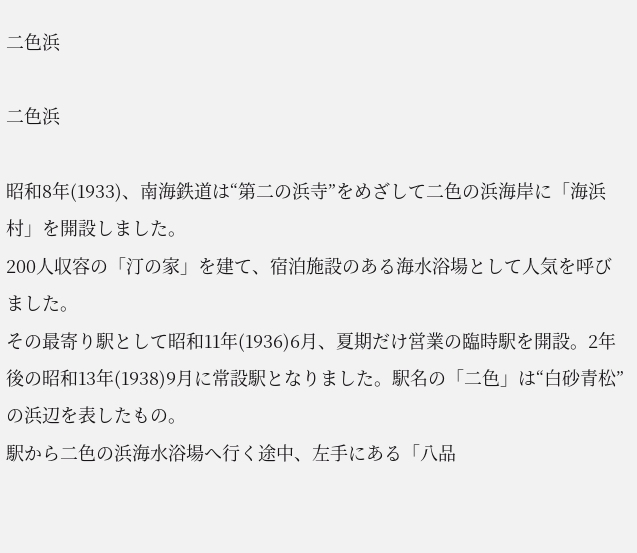二色浜

二色浜

昭和8年(1933)、南海鉄道は“第二の浜寺”をめざして二色の浜海岸に「海浜村」を開設しました。
200人収容の「汀の家」を建て、宿泊施設のある海水浴場として人気を呼びました。
その最寄り駅として昭和11年(1936)6月、夏期だけ営業の臨時駅を開設。2年後の昭和13年(1938)9月に常設駅となりました。駅名の「二色」は“白砂青松”の浜辺を表したもの。
駅から二色の浜海水浴場へ行く途中、左手にある「八品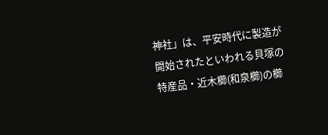神社」は、平安時代に製造が開始されたといわれる貝塚の特産品・近木櫛(和泉櫛)の櫛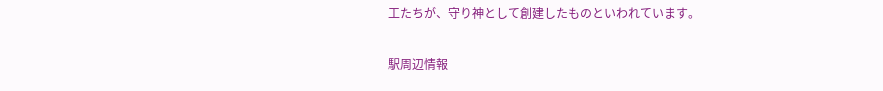工たちが、守り神として創建したものといわれています。

駅周辺情報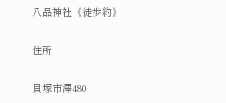八品神社《徒歩約》

住所

貝塚市澤480